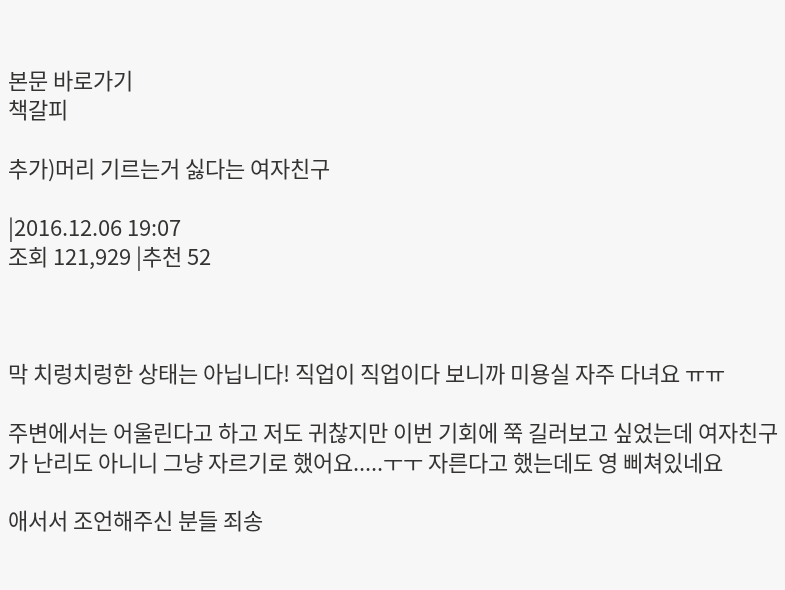본문 바로가기
책갈피

추가)머리 기르는거 싫다는 여자친구

|2016.12.06 19:07
조회 121,929 |추천 52



막 치렁치렁한 상태는 아닙니다! 직업이 직업이다 보니까 미용실 자주 다녀요 ㅠㅠ

주변에서는 어울린다고 하고 저도 귀찮지만 이번 기회에 쭉 길러보고 싶었는데 여자친구가 난리도 아니니 그냥 자르기로 했어요.....ㅜㅜ 자른다고 했는데도 영 삐쳐있네요

애서서 조언해주신 분들 죄송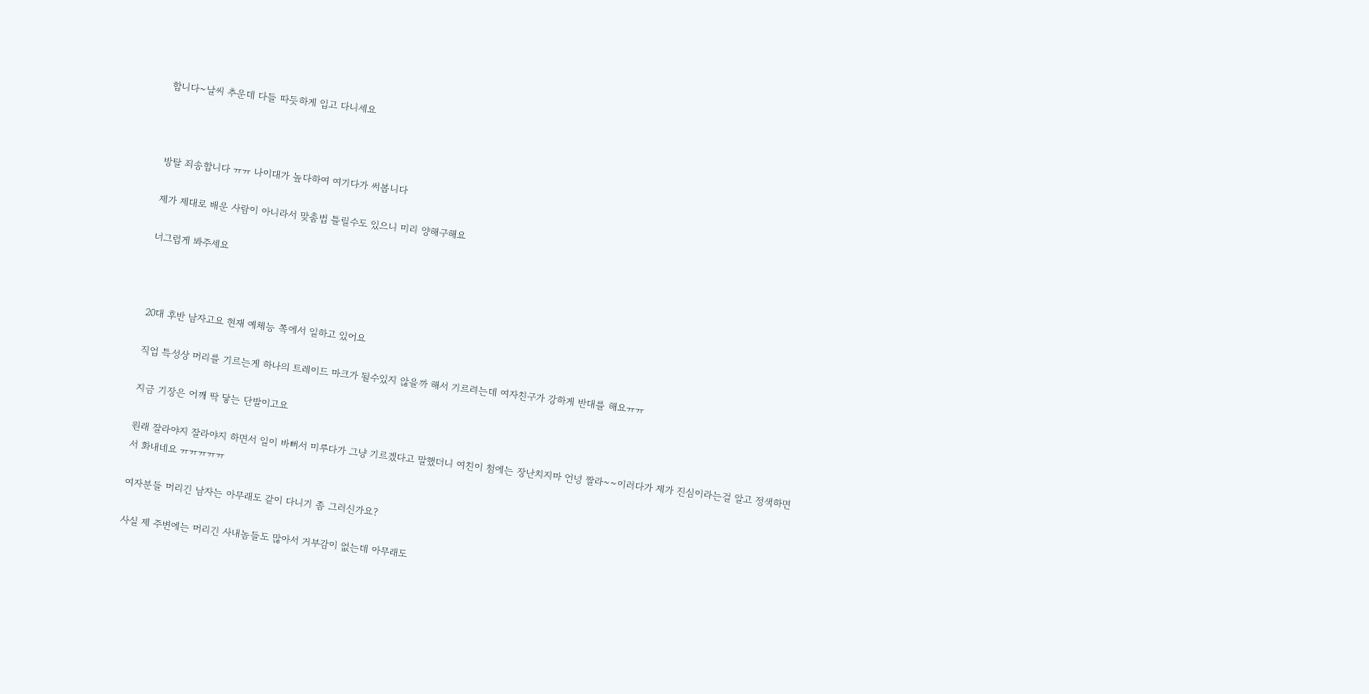합니다~날씨 추운데 다들 따듯하게 입고 다니세요



방탈 죄송합니다 ㅠㅠ 나이대가 높다하여 여기다가 써봅니다

제가 제대로 배운 사람이 아니라서 맞춤법 틀릴수도 있으니 미리 양해구해요

너그럽게 봐주세요



20대 후반 남자고요 현재 예체능 쪽에서 일하고 있어요

직업 특성상 머리를 기르는게 하나의 트레이드 마크가 될수있지 않을까 해서 기르려는데 여자친구가 강하게 반대를 해요ㅠㅠ

지금 기장은 어깨 딱 닿는 단발이고요

원래 잘라야지 잘라야지 하면서 일이 바뻐서 미루다가 그냥 기르겠다고 말했더니 여친이 첨에는 장난치지마 언넝 짤라~~이러다가 제가 진심이라는걸 알고 정색하면서 화내네요 ㅠㅠㅠㅠㅠ

여자분들 머리긴 남자는 아무래도 같이 다니기 좀 그러신가요?

사실 제 주변에는 머리긴 사내놈들도 많아서 거부감이 없는데 아무래도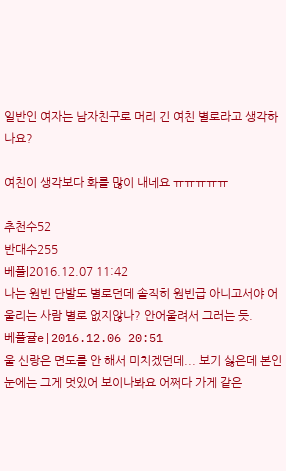일반인 여자는 남자친구로 머리 긴 여친 별로라고 생각하나요?

여친이 생각보다 화를 많이 내네요 ㅠㅠㅠㅠㅠ

추천수52
반대수255
베플|2016.12.07 11:42
나는 원빈 단발도 별로던데 솔직히 원빈급 아니고서야 어울리는 사람 별로 없지않나? 안어울려서 그러는 듯.
베플귤e|2016.12.06 20:51
울 신랑은 면도를 안 해서 미치겠던데... 보기 싫은데 본인 눈에는 그게 멋있어 보이나봐요 어쩌다 가게 같은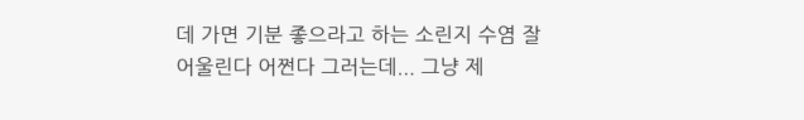데 가면 기분 좋으라고 하는 소린지 수염 잘 어울린다 어쩐다 그러는데... 그냥 제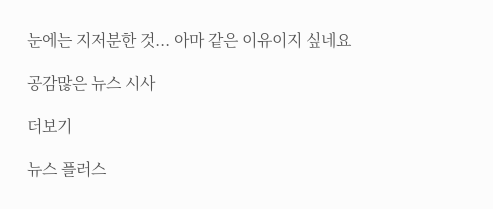눈에는 지저분한 것... 아마 같은 이유이지 싶네요

공감많은 뉴스 시사

더보기

뉴스 플러스